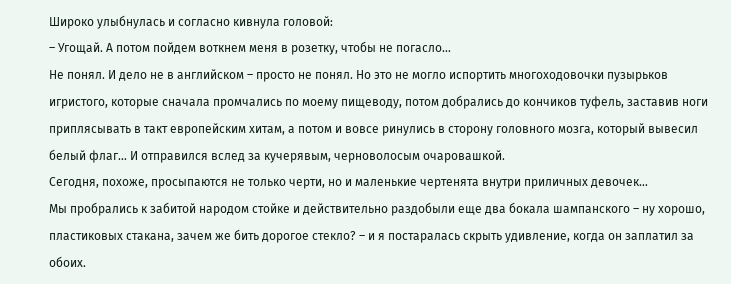Широко улыбнулась и согласно кивнула головой:
– Угощай. А потом пойдем воткнем меня в розетку, чтобы не погасло…
Не понял. И дело не в английском – просто не понял. Но это не могло испортить многоходовочки пузырьков игристого, которые сначала промчались по моему пищеводу, потом добрались до кончиков туфель, заставив ноги приплясывать в такт европейским хитам, а потом и вовсе ринулись в сторону головного мозга, который вывесил белый флаг… И отправился вслед за кучерявым, черноволосым очаровашкой.
Сегодня, похоже, просыпаются не только черти, но и маленькие чертенята внутри приличных девочек…
Мы пробрались к забитой народом стойке и действительно раздобыли еще два бокала шампанского – ну хорошо, пластиковых стакана, зачем же бить дорогое стекло? – и я постаралась скрыть удивление, когда он заплатил за обоих.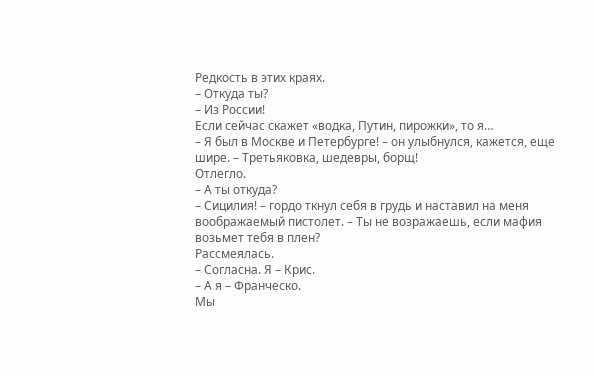Редкость в этих краях.
– Откуда ты?
– Из России!
Если сейчас скажет «водка, Путин, пирожки», то я…
– Я был в Москве и Петербурге! – он улыбнулся, кажется, еще шире. – Третьяковка, шедевры, борщ!
Отлегло.
– А ты откуда?
– Сицилия! – гордо ткнул себя в грудь и наставил на меня воображаемый пистолет. – Ты не возражаешь, если мафия возьмет тебя в плен?
Рассмеялась.
– Согласна. Я – Крис.
– А я – Франческо.
Мы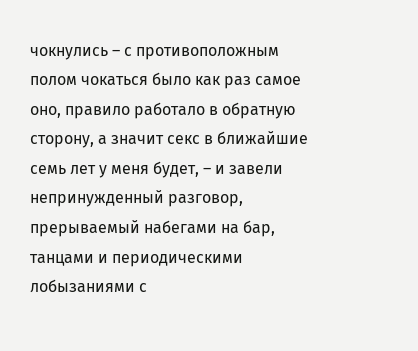чокнулись – с противоположным полом чокаться было как раз самое оно, правило работало в обратную сторону, а значит секс в ближайшие семь лет у меня будет, – и завели непринужденный разговор, прерываемый набегами на бар, танцами и периодическими лобызаниями с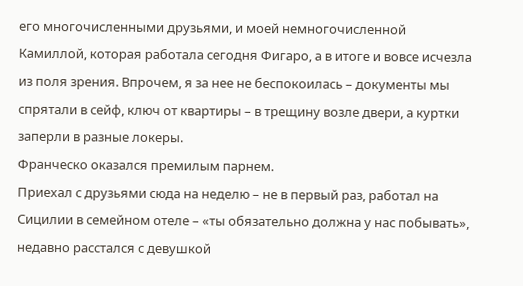его многочисленными друзьями, и моей немногочисленной Камиллой, которая работала сегодня Фигаро, а в итоге и вовсе исчезла из поля зрения. Впрочем, я за нее не беспокоилась – документы мы спрятали в сейф, ключ от квартиры – в трещину возле двери, а куртки заперли в разные локеры.
Франческо оказался премилым парнем.
Приехал с друзьями сюда на неделю – не в первый раз, работал на Сицилии в семейном отеле – «ты обязательно должна у нас побывать», недавно расстался с девушкой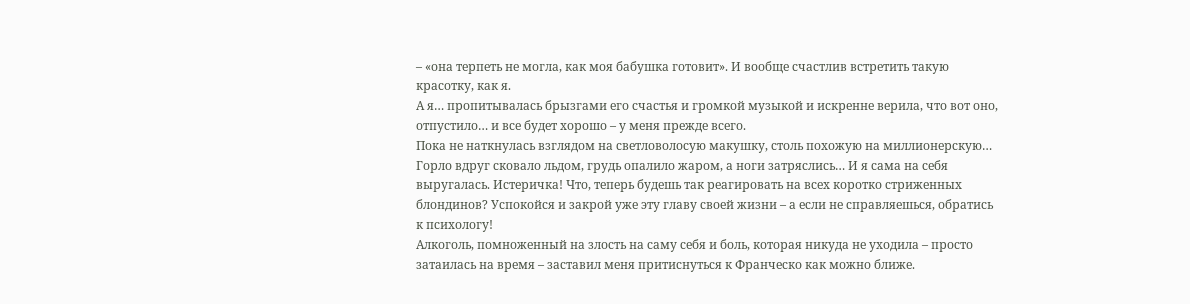– «она терпеть не могла, как моя бабушка готовит». И вообще счастлив встретить такую красотку, как я.
А я… пропитывалась брызгами его счастья и громкой музыкой и искренне верила, что вот оно, отпустило… и все будет хорошо – у меня прежде всего.
Пока не наткнулась взглядом на светловолосую макушку, столь похожую на миллионерскую…
Горло вдруг сковало льдом, грудь опалило жаром, а ноги затряслись… И я сама на себя выругалась. Истеричка! Что, теперь будешь так реагировать на всех коротко стриженных блондинов? Успокойся и закрой уже эту главу своей жизни – а если не справляешься, обратись к психологу!
Алкоголь, помноженный на злость на саму себя и боль, которая никуда не уходила – просто затаилась на время – заставил меня притиснуться к Франческо как можно ближе.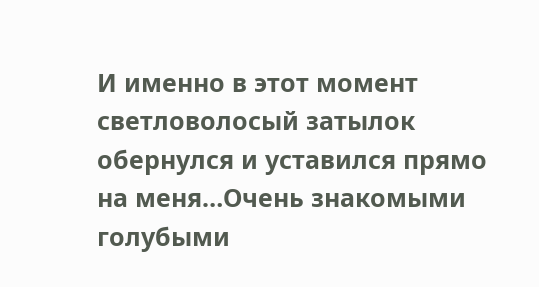И именно в этот момент светловолосый затылок обернулся и уставился прямо на меня…Очень знакомыми голубыми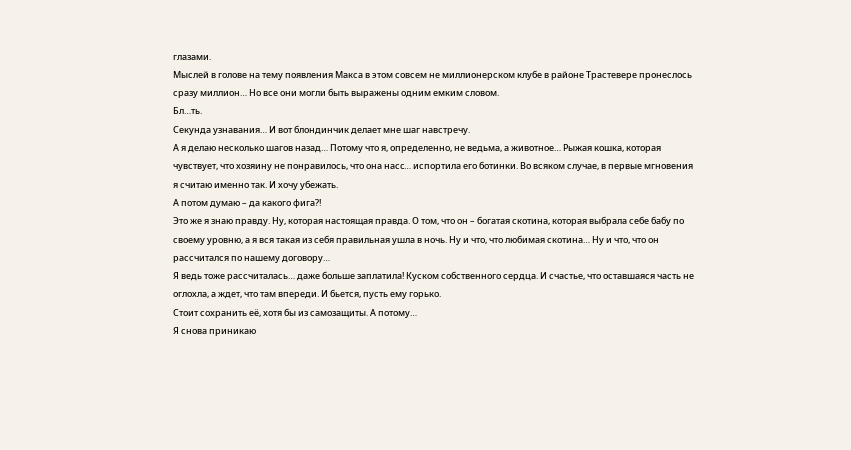глазами.
Мыслей в голове на тему появления Макса в этом совсем не миллионерском клубе в районе Трастевере пронеслось сразу миллион… Но все они могли быть выражены одним емким словом.
Бл…ть.
Секунда узнавания… И вот блондинчик делает мне шаг навстречу.
А я делаю несколько шагов назад… Потому что я, определенно, не ведьма, а животное… Рыжая кошка, которая чувствует, что хозяину не понравилось, что она насc… испортила его ботинки. Во всяком случае, в первые мгновения я считаю именно так. И хочу убежать.
А потом думаю – да какого фига?!
Это же я знаю правду. Ну, которая настоящая правда. О том, что он – богатая скотина, которая выбрала себе бабу по своему уровню, а я вся такая из себя правильная ушла в ночь. Ну и что, что любимая скотина… Ну и что, что он рассчитался по нашему договору…
Я ведь тоже рассчиталась… даже больше заплатила! Куском собственного сердца. И счастье, что оставшаяся часть не оглохла, а ждет, что там впереди. И бьется, пусть ему горько.
Стоит сохранить её, хотя бы из самозащиты. А потому…
Я снова приникаю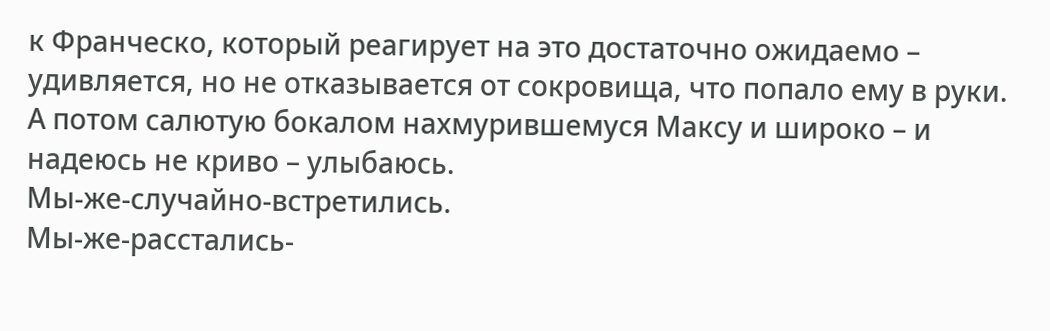к Франческо, который реагирует на это достаточно ожидаемо – удивляется, но не отказывается от сокровища, что попало ему в руки. А потом салютую бокалом нахмурившемуся Максу и широко – и надеюсь не криво – улыбаюсь.
Мы-же-случайно-встретились.
Мы-же-расстались-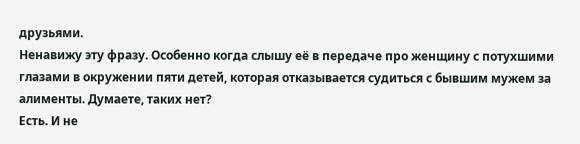друзьями.
Ненавижу эту фразу. Особенно когда слышу её в передаче про женщину с потухшими глазами в окружении пяти детей, которая отказывается судиться с бывшим мужем за алименты. Думаете, таких нет?
Есть. И не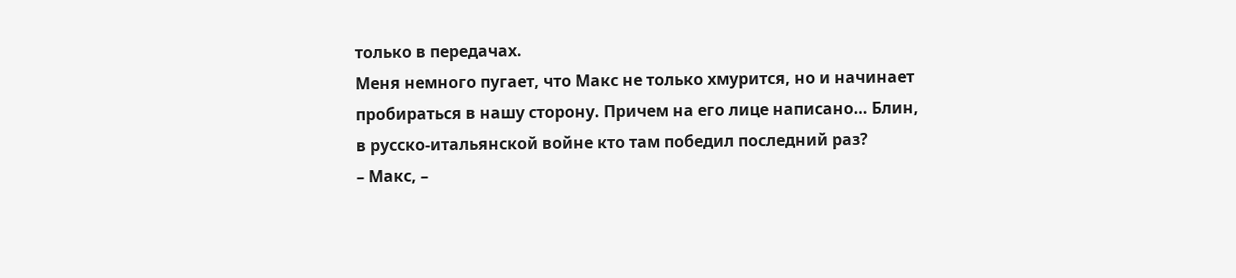только в передачах.
Меня немного пугает, что Макс не только хмурится, но и начинает пробираться в нашу сторону. Причем на его лице написано… Блин, в русско-итальянской войне кто там победил последний раз?
– Макс, –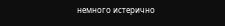немного истерично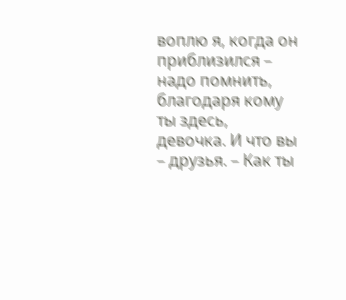воплю я, когда он приблизился – надо помнить, благодаря кому ты здесь, девочка. И что вы – друзья. – Как ты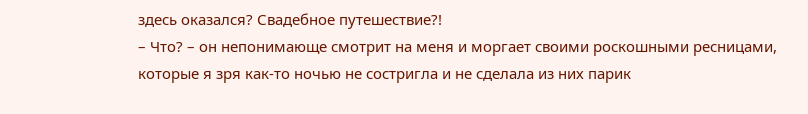здесь оказался? Свадебное путешествие?!
– Что? – он непонимающе смотрит на меня и моргает своими роскошными ресницами, которые я зря как-то ночью не состригла и не сделала из них парик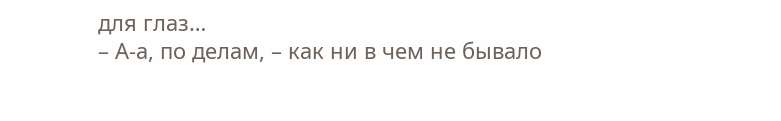для глаз…
– А-а, по делам, – как ни в чем не бывало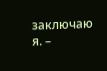заключаю я. –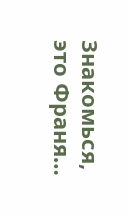Знакомься, это Франя…